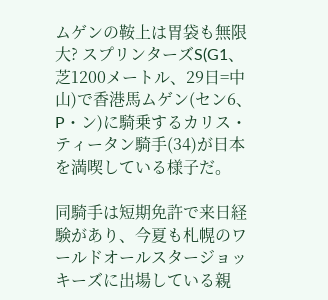ムゲンの鞍上は胃袋も無限大? スプリンターズS(G1、芝1200メートル、29日=中山)で香港馬ムゲン(セン6、P・ン)に騎乗するカリス・ティータン騎手(34)が日本を満喫している様子だ。

同騎手は短期免許で来日経験があり、今夏も札幌のワールドオールスタージョッキーズに出場している親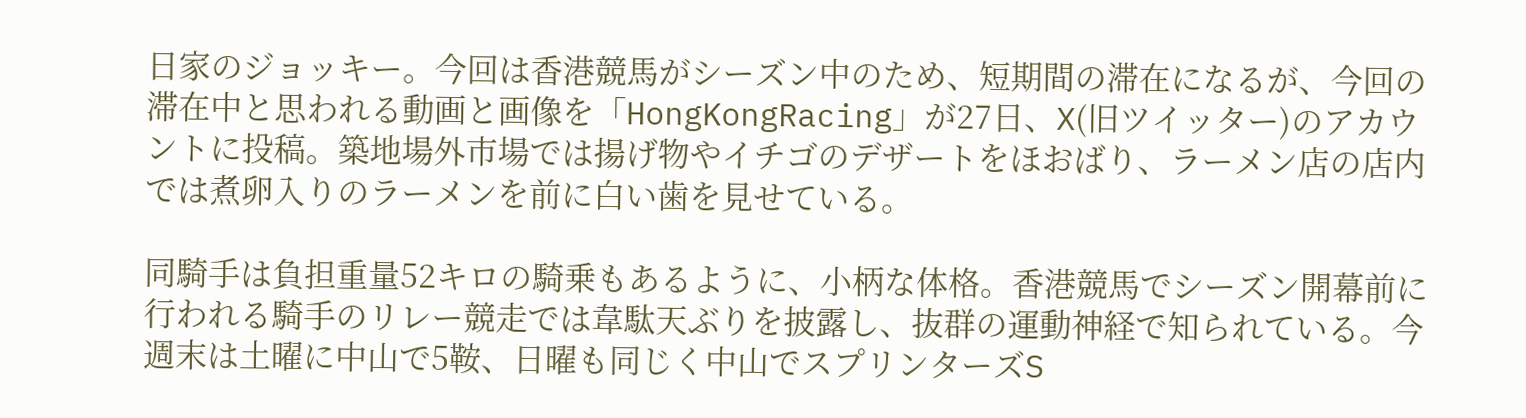日家のジョッキー。今回は香港競馬がシーズン中のため、短期間の滞在になるが、今回の滞在中と思われる動画と画像を「HongKongRacing」が27日、X(旧ツイッター)のアカウントに投稿。築地場外市場では揚げ物やイチゴのデザートをほおばり、ラーメン店の店内では煮卵入りのラーメンを前に白い歯を見せている。

同騎手は負担重量52キロの騎乗もあるように、小柄な体格。香港競馬でシーズン開幕前に行われる騎手のリレー競走では韋駄天ぶりを披露し、抜群の運動神経で知られている。今週末は土曜に中山で5鞍、日曜も同じく中山でスプリンターズS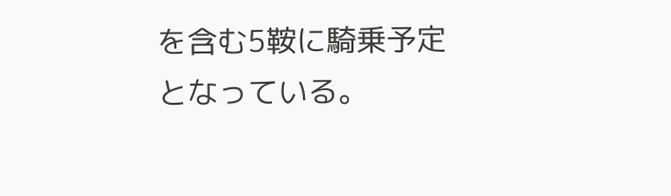を含む5鞍に騎乗予定となっている。